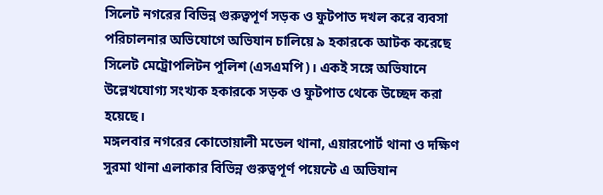সিলেট নগরের বিভিন্ন গুরুত্বপূর্ণ সড়ক ও ফুটপাত দখল করে ব্যবসা পরিচালনার অভিযোগে অভিযান চালিয়ে ৯ হকারকে আটক করেছে সিলেট মেট্রোপলিটন পুলিশ (এসএমপি)। একই সঙ্গে অভিযানে উল্লেখযোগ্য সংখ্যক হকারকে সড়ক ও ফুটপাত থেকে উচ্ছেদ করা হয়েছে।
মঙ্গলবার নগরের কোতোয়ালী মডেল থানা, এয়ারপোর্ট থানা ও দক্ষিণ সুরমা থানা এলাকার বিভিন্ন গুরুত্বপূর্ণ পয়েন্টে এ অভিযান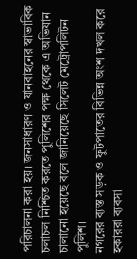পরিচালনা করা হয়। জনসাধারণ ও যানবাহনের স্বাভাবিক চলাচল নিশ্চিত করতে পুলিশের পক্ষ থেকে এ অভিযান চালানো হয়েছে বলে জানিয়েছে সিলেট মেট্রোপলিটন পুলিশ।
নগরের ব্যস্ত সড়ক ও ফুটপাতের বিভিন্ন অংশ দখল করে হকাররা ব্যবসা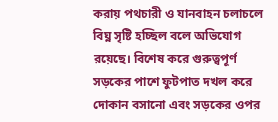করায় পথচারী ও যানবাহন চলাচলে বিঘ্ন সৃষ্টি হচ্ছিল বলে অভিযোগ রয়েছে। বিশেষ করে গুরুত্বপূর্ণ সড়কের পাশে ফুটপাত দখল করে দোকান বসানো এবং সড়কের ওপর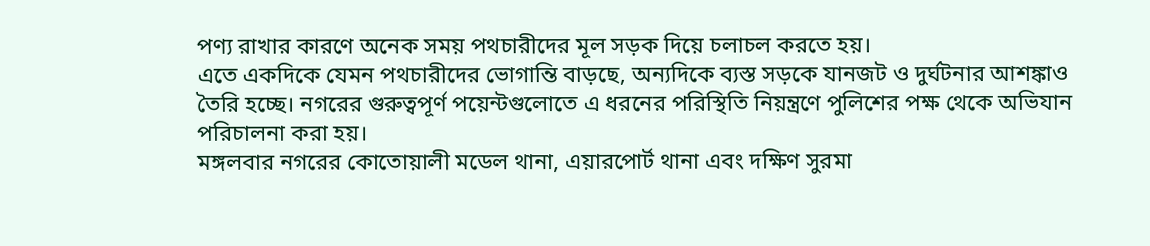পণ্য রাখার কারণে অনেক সময় পথচারীদের মূল সড়ক দিয়ে চলাচল করতে হয়।
এতে একদিকে যেমন পথচারীদের ভোগান্তি বাড়ছে, অন্যদিকে ব্যস্ত সড়কে যানজট ও দুর্ঘটনার আশঙ্কাও তৈরি হচ্ছে। নগরের গুরুত্বপূর্ণ পয়েন্টগুলোতে এ ধরনের পরিস্থিতি নিয়ন্ত্রণে পুলিশের পক্ষ থেকে অভিযান পরিচালনা করা হয়।
মঙ্গলবার নগরের কোতোয়ালী মডেল থানা, এয়ারপোর্ট থানা এবং দক্ষিণ সুরমা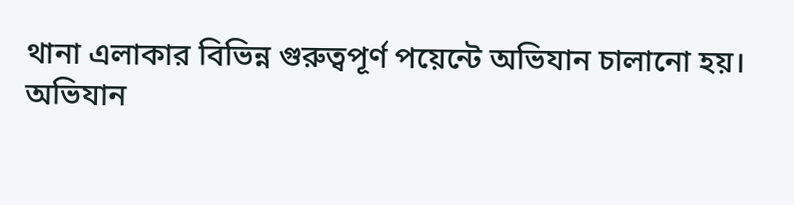থানা এলাকার বিভিন্ন গুরুত্বপূর্ণ পয়েন্টে অভিযান চালানো হয়।
অভিযান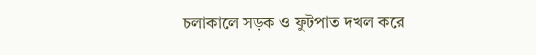চলাকালে সড়ক ও ফুটপাত দখল করে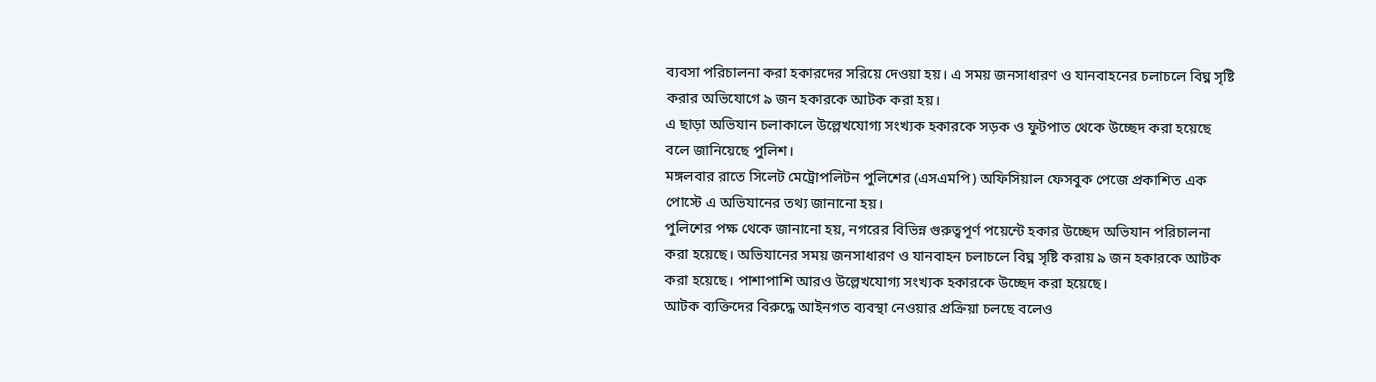ব্যবসা পরিচালনা করা হকারদের সরিয়ে দেওয়া হয়। এ সময় জনসাধারণ ও যানবাহনের চলাচলে বিঘ্ন সৃষ্টি করার অভিযোগে ৯ জন হকারকে আটক করা হয়।
এ ছাড়া অভিযান চলাকালে উল্লেখযোগ্য সংখ্যক হকারকে সড়ক ও ফুটপাত থেকে উচ্ছেদ করা হয়েছে বলে জানিয়েছে পুলিশ।
মঙ্গলবার রাতে সিলেট মেট্রোপলিটন পুলিশের (এসএমপি) অফিসিয়াল ফেসবুক পেজে প্রকাশিত এক পোস্টে এ অভিযানের তথ্য জানানো হয়।
পুলিশের পক্ষ থেকে জানানো হয়, নগরের বিভিন্ন গুরুত্বপূর্ণ পয়েন্টে হকার উচ্ছেদ অভিযান পরিচালনা করা হয়েছে। অভিযানের সময় জনসাধারণ ও যানবাহন চলাচলে বিঘ্ন সৃষ্টি করায় ৯ জন হকারকে আটক করা হয়েছে। পাশাপাশি আরও উল্লেখযোগ্য সংখ্যক হকারকে উচ্ছেদ করা হয়েছে।
আটক ব্যক্তিদের বিরুদ্ধে আইনগত ব্যবস্থা নেওয়ার প্রক্রিয়া চলছে বলেও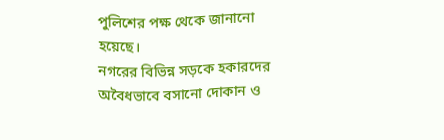পুলিশের পক্ষ থেকে জানানো হয়েছে।
নগরের বিভিন্ন সড়কে হকারদের অবৈধভাবে বসানো দোকান ও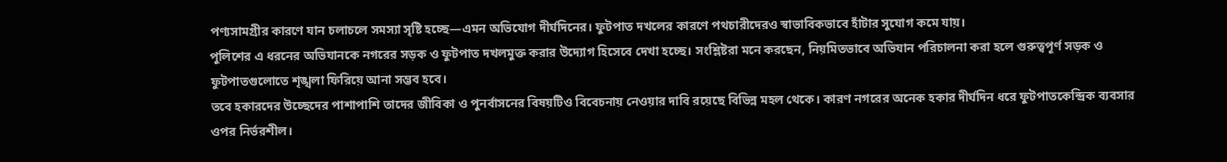পণ্যসামগ্রীর কারণে যান চলাচলে সমস্যা সৃষ্টি হচ্ছে—এমন অভিযোগ দীর্ঘদিনের। ফুটপাত দখলের কারণে পথচারীদেরও স্বাভাবিকভাবে হাঁটার সুযোগ কমে যায়।
পুলিশের এ ধরনের অভিযানকে নগরের সড়ক ও ফুটপাত দখলমুক্ত করার উদ্যোগ হিসেবে দেখা হচ্ছে। সংশ্লিষ্টরা মনে করছেন, নিয়মিতভাবে অভিযান পরিচালনা করা হলে গুরুত্বপূর্ণ সড়ক ও ফুটপাতগুলোতে শৃঙ্খলা ফিরিয়ে আনা সম্ভব হবে।
তবে হকারদের উচ্ছেদের পাশাপাশি তাদের জীবিকা ও পুনর্বাসনের বিষয়টিও বিবেচনায় নেওয়ার দাবি রয়েছে বিভিন্ন মহল থেকে। কারণ নগরের অনেক হকার দীর্ঘদিন ধরে ফুটপাতকেন্দ্রিক ব্যবসার ওপর নির্ভরশীল।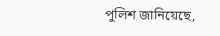পুলিশ জানিয়েছে,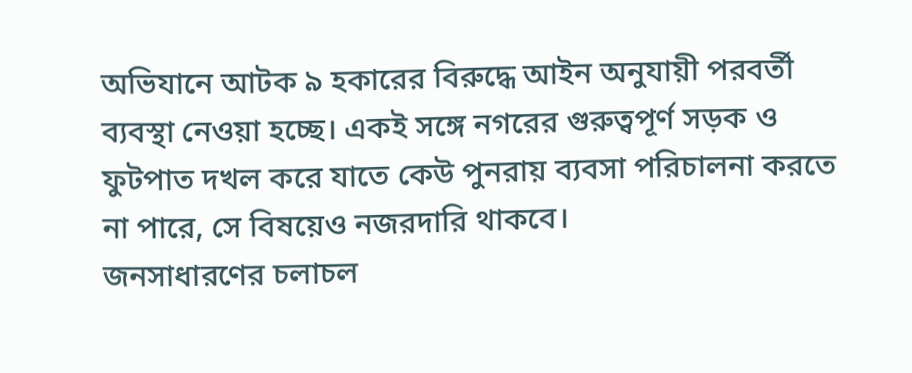অভিযানে আটক ৯ হকারের বিরুদ্ধে আইন অনুযায়ী পরবর্তী ব্যবস্থা নেওয়া হচ্ছে। একই সঙ্গে নগরের গুরুত্বপূর্ণ সড়ক ও ফুটপাত দখল করে যাতে কেউ পুনরায় ব্যবসা পরিচালনা করতে না পারে, সে বিষয়েও নজরদারি থাকবে।
জনসাধারণের চলাচল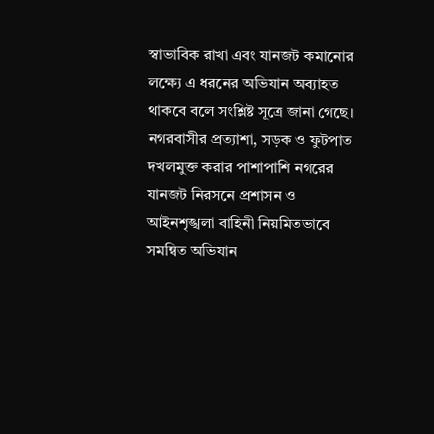স্বাভাবিক রাখা এবং যানজট কমানোর লক্ষ্যে এ ধরনের অভিযান অব্যাহত থাকবে বলে সংশ্লিষ্ট সূত্রে জানা গেছে।
নগরবাসীর প্রত্যাশা, সড়ক ও ফুটপাত দখলমুক্ত করার পাশাপাশি নগরের যানজট নিরসনে প্রশাসন ও আইনশৃঙ্খলা বাহিনী নিয়মিতভাবে সমন্বিত অভিযান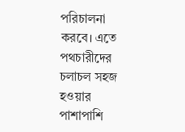পরিচালনা করবে। এতে পথচারীদের চলাচল সহজ হওয়ার পাশাপাশি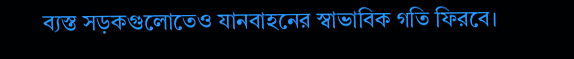ব্যস্ত সড়কগুলোতেও যানবাহনের স্বাভাবিক গতি ফিরবে।